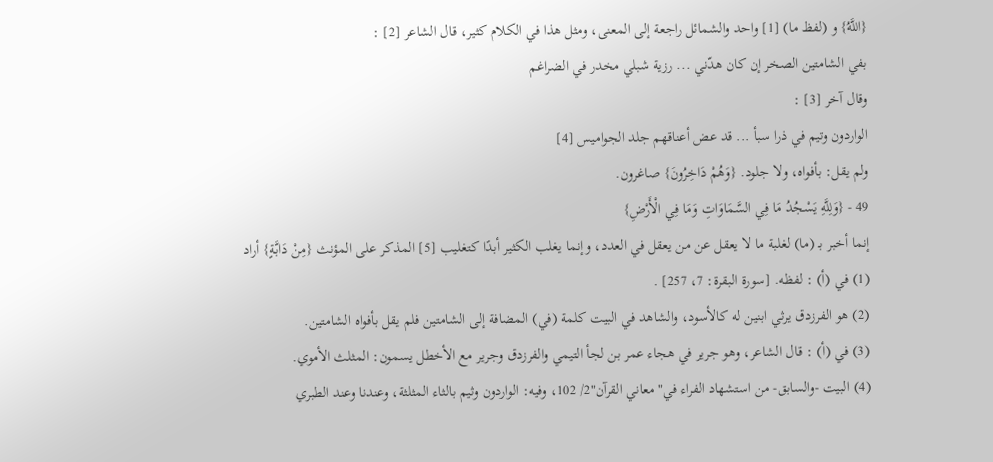{اللَّهُ} و (لفظ ما) [1] واحد والشمائل راجعة إلى المعنى، ومثل هذا في الكلام كثير، قال الشاعر [2] :
بفي الشامتين الصخر إن كان هدّني ... رزية شبلي مخدر في الضراغم
وقال آخر [3] :
الواردون وتيم في ذرا سبأ ... قد عض أعناقهم جلد الجواميس [4]
ولم يقل: بأفواه، ولا جلود. {وَهُمْ دَاخِرُونَ} صاغرون.
49 - {وَلِلَّهِ يَسْجُدُ مَا فِي السَّمَاوَاتِ وَمَا فِي الْأَرْضِ}
إنما أخبر بـ (ما) لغلبة ما لا يعقل عن من يعقل في العدد، وإنما يغلب الكثير أبدًا كتغليب [5] المذكر على المؤنث {مِنْ دَابَّةٍ} أراد
(1) في (أ) : لفظه. [سورة البقرة: 7، 257] .
(2) هو الفرزدق يرثي ابنين له كالأسود، والشاهد في البيت كلمة (في) المضافة إلى الشامتين فلم يقل بأفواه الشامتين.
(3) في (أ) : قال الشاعر، وهو جرير في هجاء عمر بن لجأ التيمي والفرزدق وجرير مع الأخطل يسمون: المثلث الأموي.
(4) البيت -والسابق- من استشهاد الفراء في"معاني القرآن"2/ 102، وفيه: الواردون وثيم بالثاء المثلثة، وعندنا وعند الطبري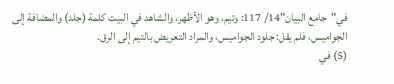في"جامع البيان"14/ 117: وتيم، وهو الأظهر، والشاهد في البيت كلمة (جلد) والمضافة إلى الجواميس، فلم يقل: جلود الجواميس، والمراد التعريض بالتيم إلى الرق.
(5) في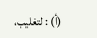(أ) : لتغليب،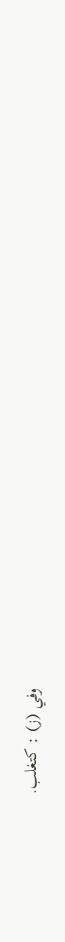وفي (ز) : كتغلب.